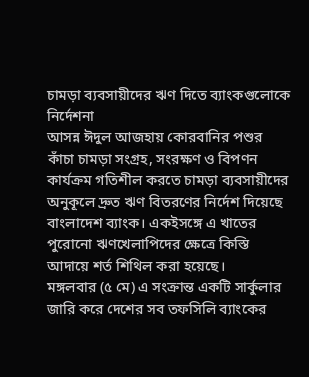চামড়া ব্যবসায়ীদের ঋণ দিতে ব্যাংকগুলোকে নির্দেশনা
আসন্ন ঈদুল আজহায় কোরবানির পশুর কাঁচা চামড়া সংগ্রহ, সংরক্ষণ ও বিপণন কার্যক্রম গতিশীল করতে চামড়া ব্যবসায়ীদের অনুকূলে দ্রুত ঋণ বিতরণের নির্দেশ দিয়েছে বাংলাদেশ ব্যাংক। একইসঙ্গে এ খাতের পুরোনো ঋণখেলাপিদের ক্ষেত্রে কিস্তি আদায়ে শর্ত শিথিল করা হয়েছে।
মঙ্গলবার (৫ মে) এ সংক্রান্ত একটি সার্কুলার জারি করে দেশের সব তফসিলি ব্যাংকের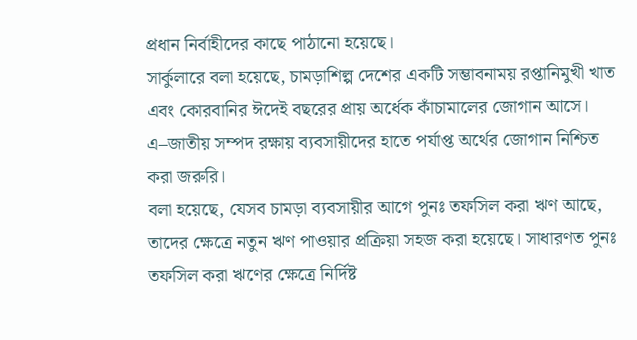প্রধান নির্বাহীদের কাছে পাঠানো হয়েছে।
সার্কুলারে বলা হয়েছে, চামড়াশিল্প দেশের একটি সম্ভাবনাময় রপ্তানিমুখী খাত এবং কোরবানির ঈদেই বছরের প্রায় অর্ধেক কাঁচামালের জোগান আসে। এ–জাতীয় সম্পদ রক্ষায় ব্যবসায়ীদের হাতে পর্যাপ্ত অর্থের জোগান নিশ্চিত করা জরুরি।
বলা হয়েছে, যেসব চামড়া ব্যবসায়ীর আগে পুনঃ তফসিল করা ঋণ আছে, তাদের ক্ষেত্রে নতুন ঋণ পাওয়ার প্রক্রিয়া সহজ করা হয়েছে। সাধারণত পুনঃ তফসিল করা ঋণের ক্ষেত্রে নির্দিষ্ট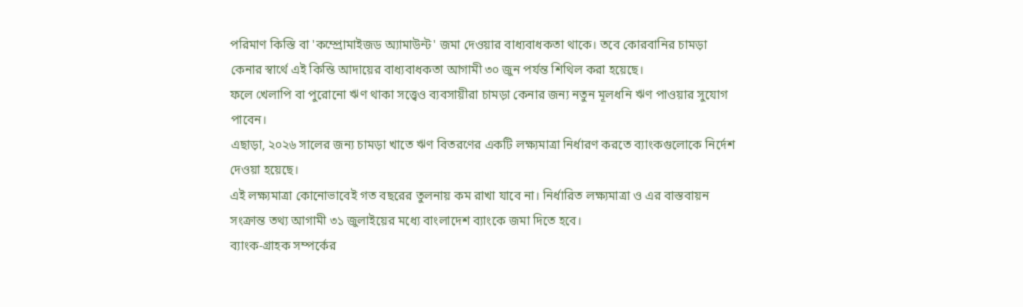পরিমাণ কিস্তি বা 'কম্প্রোমাইজড অ্যামাউন্ট' জমা দেওয়ার বাধ্যবাধকতা থাকে। তবে কোরবানির চামড়া কেনার স্বার্থে এই কিস্তি আদায়ের বাধ্যবাধকতা আগামী ৩০ জুন পর্যন্ত শিথিল করা হয়েছে।
ফলে খেলাপি বা পুরোনো ঋণ থাকা সত্ত্বেও ব্যবসায়ীরা চামড়া কেনার জন্য নতুন মূলধনি ঋণ পাওয়ার সুযোগ পাবেন।
এছাড়া, ২০২৬ সালের জন্য চামড়া খাতে ঋণ বিতরণের একটি লক্ষ্যমাত্রা নির্ধারণ করতে ব্যাংকগুলোকে নির্দেশ দেওয়া হয়েছে।
এই লক্ষ্যমাত্রা কোনোভাবেই গত বছরের তুলনায় কম রাখা যাবে না। নির্ধারিত লক্ষ্যমাত্রা ও এর বাস্তবায়ন সংক্রান্ত তথ্য আগামী ৩১ জুলাইয়ের মধ্যে বাংলাদেশ ব্যাংকে জমা দিতে হবে।
ব্যাংক-গ্রাহক সম্পর্কের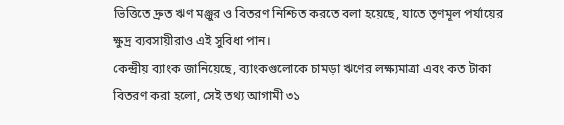ভিত্তিতে দ্রুত ঋণ মঞ্জুর ও বিতরণ নিশ্চিত করতে বলা হয়েছে, যাতে তৃণমূল পর্যায়ের ক্ষুদ্র ব্যবসায়ীরাও এই সুবিধা পান।
কেন্দ্রীয় ব্যাংক জানিয়েছে, ব্যাংকগুলোকে চামড়া ঋণের লক্ষ্যমাত্রা এবং কত টাকা বিতরণ করা হলো, সেই তথ্য আগামী ৩১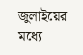জুলাইয়ের মধ্যে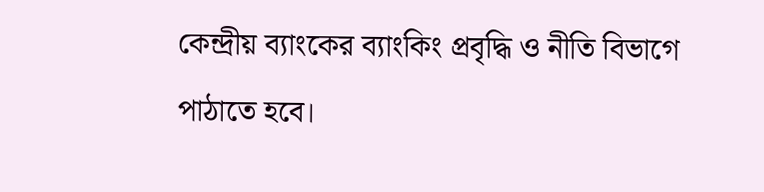কেন্দ্রীয় ব্যাংকের ব্যাংকিং প্রবৃদ্ধি ও নীতি বিভাগে পাঠাতে হবে।